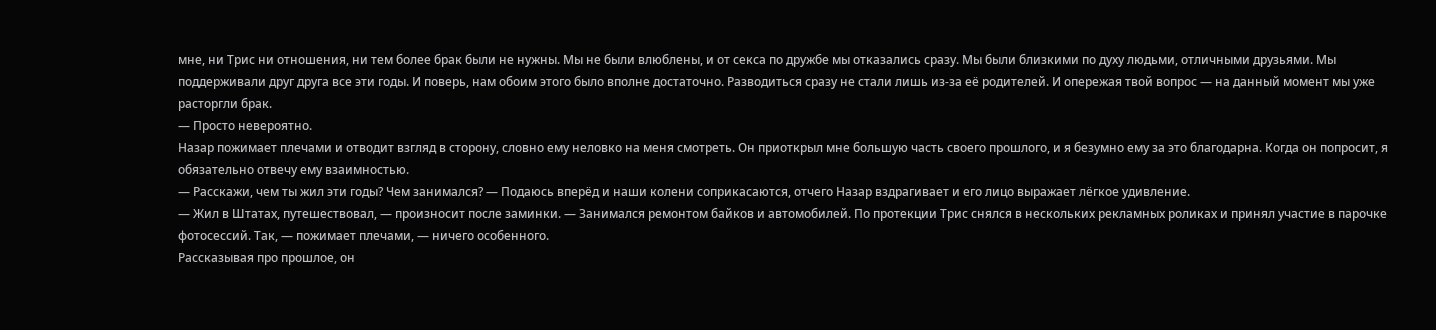мне, ни Трис ни отношения, ни тем более брак были не нужны. Мы не были влюблены, и от секса по дружбе мы отказались сразу. Мы были близкими по духу людьми, отличными друзьями. Мы поддерживали друг друга все эти годы. И поверь, нам обоим этого было вполне достаточно. Разводиться сразу не стали лишь из-за её родителей. И опережая твой вопрос — на данный момент мы уже расторгли брак.
— Просто невероятно.
Назар пожимает плечами и отводит взгляд в сторону, словно ему неловко на меня смотреть. Он приоткрыл мне большую часть своего прошлого, и я безумно ему за это благодарна. Когда он попросит, я обязательно отвечу ему взаимностью.
— Расскажи, чем ты жил эти годы? Чем занимался? — Подаюсь вперёд и наши колени соприкасаются, отчего Назар вздрагивает и его лицо выражает лёгкое удивление.
— Жил в Штатах, путешествовал, — произносит после заминки. — Занимался ремонтом байков и автомобилей. По протекции Трис снялся в нескольких рекламных роликах и принял участие в парочке фотосессий. Так, — пожимает плечами, — ничего особенного.
Рассказывая про прошлое, он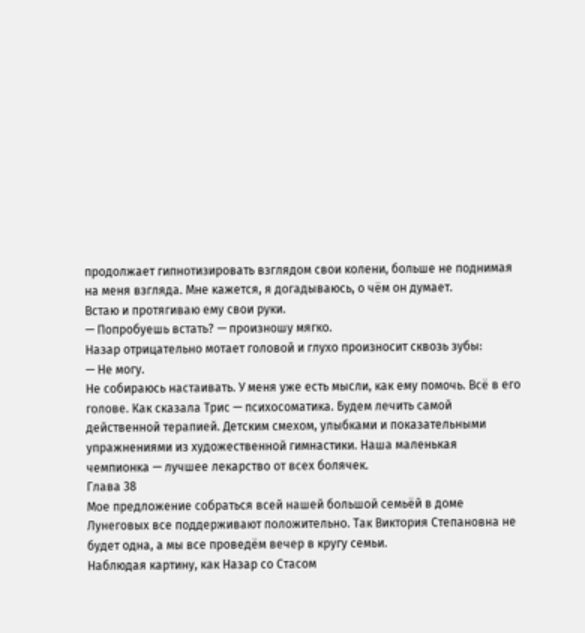продолжает гипнотизировать взглядом свои колени, больше не поднимая на меня взгляда. Мне кажется, я догадываюсь, о чём он думает.
Встаю и протягиваю ему свои руки.
— Попробуешь встать? — произношу мягко.
Назар отрицательно мотает головой и глухо произносит сквозь зубы:
— Не могу.
Не собираюсь настаивать. У меня уже есть мысли, как ему помочь. Всё в его голове. Как сказала Трис — психосоматика. Будем лечить самой действенной терапией. Детским смехом, улыбками и показательными упражнениями из художественной гимнастики. Наша маленькая чемпионка — лучшее лекарство от всех болячек.
Глава 38
Мое предложение собраться всей нашей большой семьёй в доме Лунеговых все поддерживают положительно. Так Виктория Степановна не будет одна, а мы все проведём вечер в кругу семьи.
Наблюдая картину, как Назар со Стасом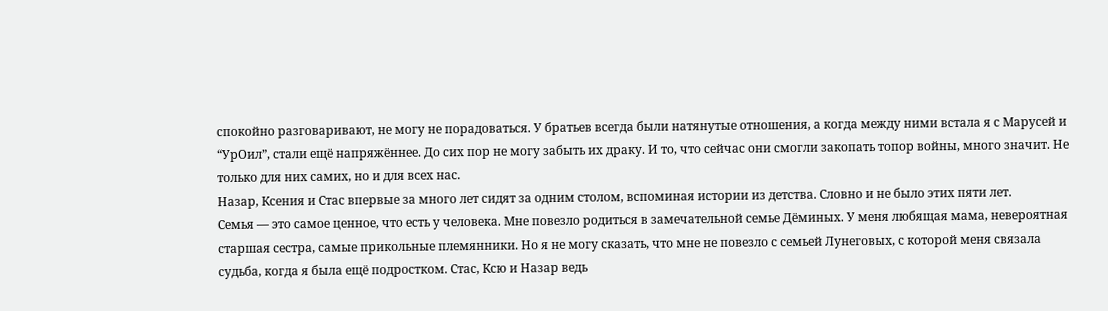спокойно разговаривают, не могу не порадоваться. У братьев всегда были натянутые отношения, а когда между ними встала я с Марусей и “УрОил”, стали ещё напряжённее. До сих пор не могу забыть их драку. И то, что сейчас они смогли закопать топор войны, много значит. Не только для них самих, но и для всех нас.
Назар, Ксения и Стас впервые за много лет сидят за одним столом, вспоминая истории из детства. Словно и не было этих пяти лет.
Семья — это самое ценное, что есть у человека. Мне повезло родиться в замечательной семье Дёминых. У меня любящая мама, невероятная старшая сестра, самые прикольные племянники. Но я не могу сказать, что мне не повезло с семьей Лунеговых, с которой меня связала судьба, когда я была ещё подростком. Стас, Ксю и Назар ведь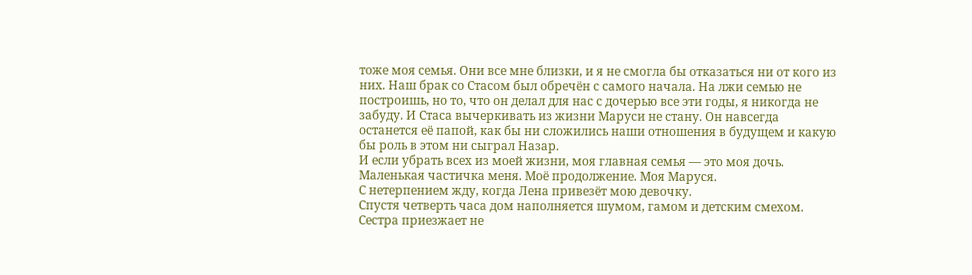тоже моя семья. Они все мне близки, и я не смогла бы отказаться ни от кого из них. Наш брак со Стасом был обречён с самого начала. На лжи семью не построишь, но то, что он делал для нас с дочерью все эти годы, я никогда не забуду. И Стаса вычеркивать из жизни Маруси не стану. Он навсегда останется её папой, как бы ни сложились наши отношения в будущем и какую бы роль в этом ни сыграл Назар.
И если убрать всех из моей жизни, моя главная семья — это моя дочь. Маленькая частичка меня. Моё продолжение. Моя Маруся.
С нетерпением жду, когда Лена привезёт мою девочку.
Спустя четверть часа дом наполняется шумом, гамом и детским смехом.
Сестра приезжает не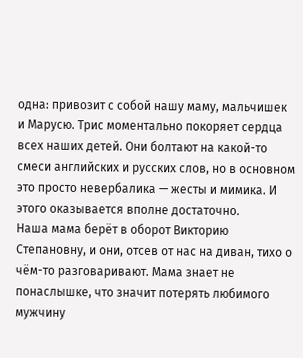одна: привозит с собой нашу маму, мальчишек и Марусю. Трис моментально покоряет сердца всех наших детей. Они болтают на какой-то смеси английских и русских слов, но в основном это просто невербалика — жесты и мимика. И этого оказывается вполне достаточно.
Наша мама берёт в оборот Викторию Степановну, и они, отсев от нас на диван, тихо о чём-то разговаривают. Мама знает не понаслышке, что значит потерять любимого мужчину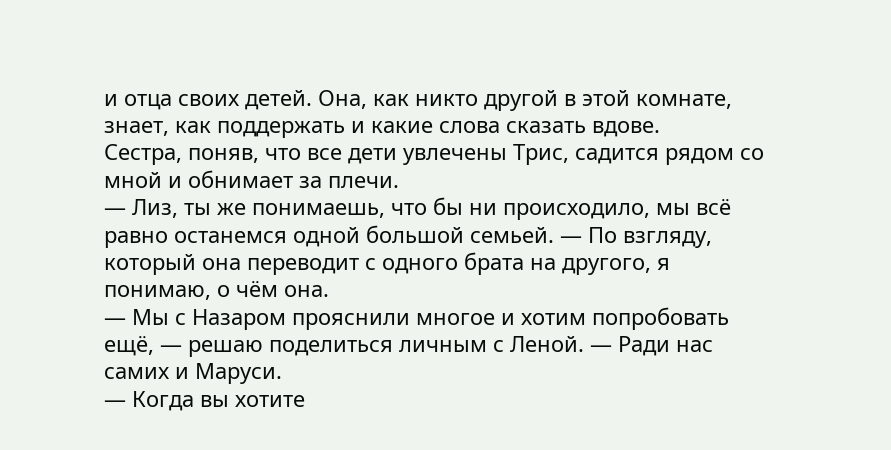и отца своих детей. Она, как никто другой в этой комнате, знает, как поддержать и какие слова сказать вдове.
Сестра, поняв, что все дети увлечены Трис, садится рядом со мной и обнимает за плечи.
— Лиз, ты же понимаешь, что бы ни происходило, мы всё равно останемся одной большой семьей. — По взгляду, который она переводит с одного брата на другого, я понимаю, о чём она.
— Мы с Назаром прояснили многое и хотим попробовать ещё, — решаю поделиться личным с Леной. — Ради нас самих и Маруси.
— Когда вы хотите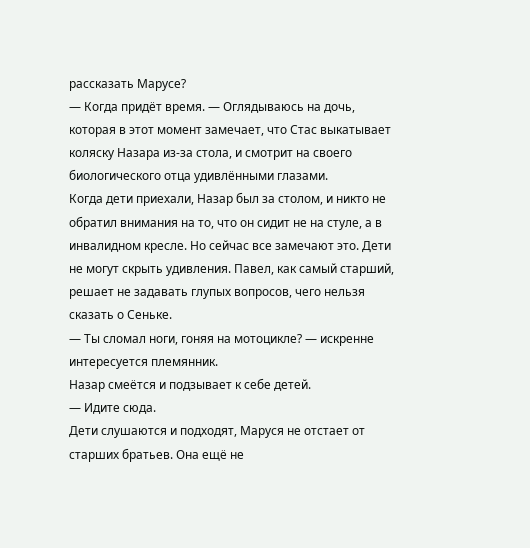рассказать Марусе?
— Когда придёт время. — Оглядываюсь на дочь, которая в этот момент замечает, что Стас выкатывает коляску Назара из-за стола, и смотрит на своего биологического отца удивлёнными глазами.
Когда дети приехали, Назар был за столом, и никто не обратил внимания на то, что он сидит не на стуле, а в инвалидном кресле. Но сейчас все замечают это. Дети не могут скрыть удивления. Павел, как самый старший, решает не задавать глупых вопросов, чего нельзя сказать о Сеньке.
— Ты сломал ноги, гоняя на мотоцикле? — искренне интересуется племянник.
Назар смеётся и подзывает к себе детей.
— Идите сюда.
Дети слушаются и подходят, Маруся не отстает от старших братьев. Она ещё не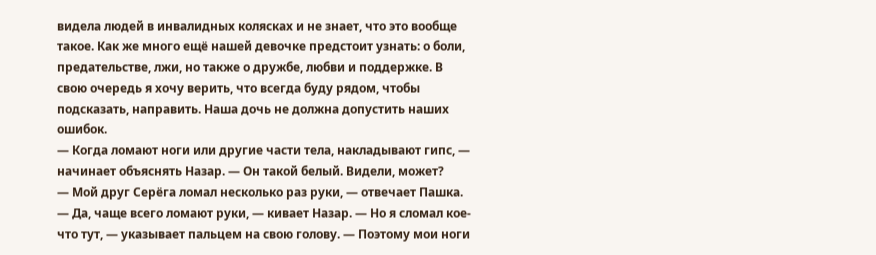видела людей в инвалидных колясках и не знает, что это вообще такое. Как же много ещё нашей девочке предстоит узнать: о боли, предательстве, лжи, но также о дружбе, любви и поддержке. В свою очередь я хочу верить, что всегда буду рядом, чтобы подсказать, направить. Наша дочь не должна допустить наших ошибок.
— Когда ломают ноги или другие части тела, накладывают гипс, — начинает объяснять Назар. — Он такой белый. Видели, может?
— Мой друг Серёга ломал несколько раз руки, — отвечает Пашка.
— Да, чаще всего ломают руки, — кивает Назар. — Но я сломал кое-что тут, — указывает пальцем на свою голову. — Поэтому мои ноги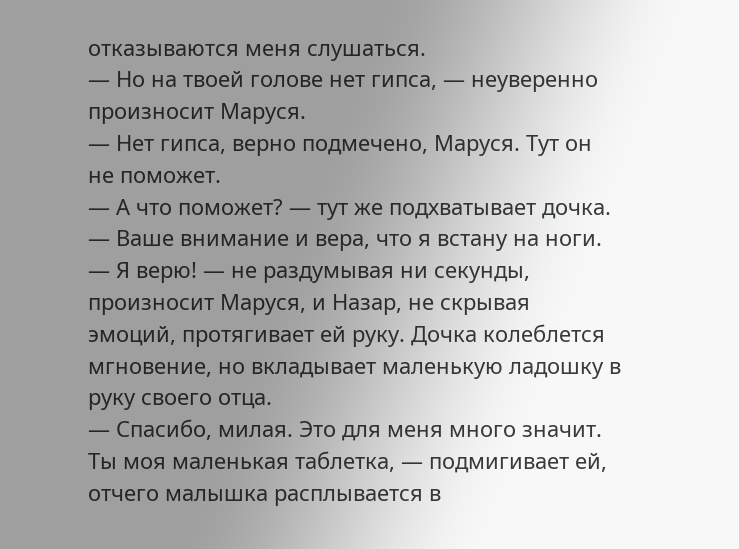отказываются меня слушаться.
— Но на твоей голове нет гипса, — неуверенно произносит Маруся.
— Нет гипса, верно подмечено, Маруся. Тут он не поможет.
— А что поможет? — тут же подхватывает дочка.
— Ваше внимание и вера, что я встану на ноги.
— Я верю! — не раздумывая ни секунды, произносит Маруся, и Назар, не скрывая эмоций, протягивает ей руку. Дочка колеблется мгновение, но вкладывает маленькую ладошку в руку своего отца.
— Спасибо, милая. Это для меня много значит. Ты моя маленькая таблетка, — подмигивает ей, отчего малышка расплывается в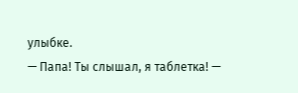улыбке.
— Папа! Ты слышал, я таблетка! —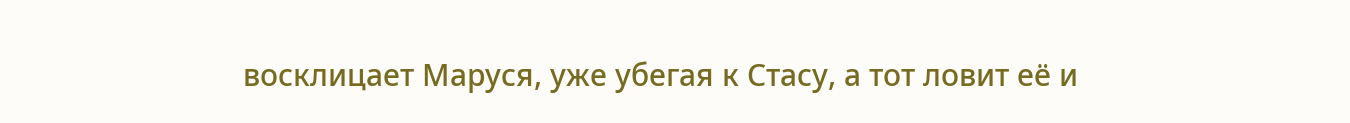восклицает Маруся, уже убегая к Стасу, а тот ловит её и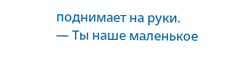поднимает на руки.
— Ты наше маленькое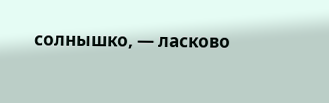солнышко, — ласково